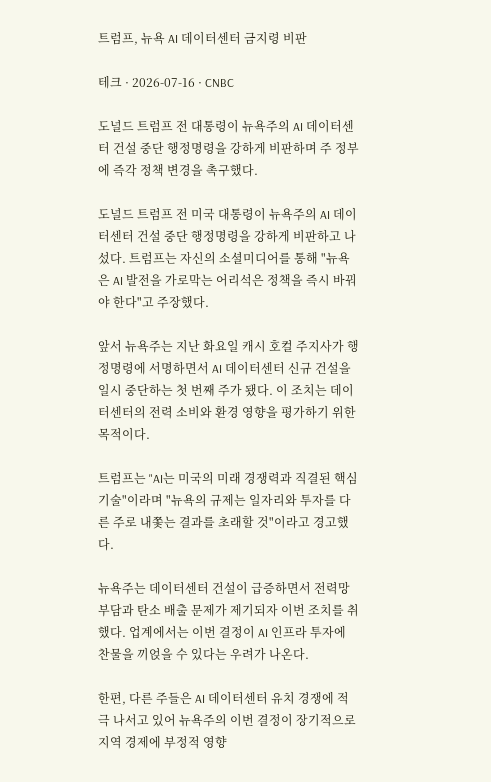트럼프, 뉴욕 AI 데이터센터 금지령 비판

테크 · 2026-07-16 · CNBC

도널드 트럼프 전 대통령이 뉴욕주의 AI 데이터센터 건설 중단 행정명령을 강하게 비판하며 주 정부에 즉각 정책 변경을 촉구했다.

도널드 트럼프 전 미국 대통령이 뉴욕주의 AI 데이터센터 건설 중단 행정명령을 강하게 비판하고 나섰다. 트럼프는 자신의 소셜미디어를 통해 "뉴욕은 AI 발전을 가로막는 어리석은 정책을 즉시 바꿔야 한다"고 주장했다.

앞서 뉴욕주는 지난 화요일 캐시 호컬 주지사가 행정명령에 서명하면서 AI 데이터센터 신규 건설을 일시 중단하는 첫 번째 주가 됐다. 이 조치는 데이터센터의 전력 소비와 환경 영향을 평가하기 위한 목적이다.

트럼프는 "AI는 미국의 미래 경쟁력과 직결된 핵심 기술"이라며 "뉴욕의 규제는 일자리와 투자를 다른 주로 내쫓는 결과를 초래할 것"이라고 경고했다.

뉴욕주는 데이터센터 건설이 급증하면서 전력망 부담과 탄소 배출 문제가 제기되자 이번 조치를 취했다. 업계에서는 이번 결정이 AI 인프라 투자에 찬물을 끼얹을 수 있다는 우려가 나온다.

한편, 다른 주들은 AI 데이터센터 유치 경쟁에 적극 나서고 있어 뉴욕주의 이번 결정이 장기적으로 지역 경제에 부정적 영향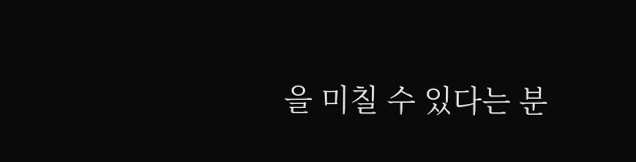을 미칠 수 있다는 분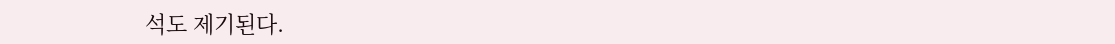석도 제기된다.